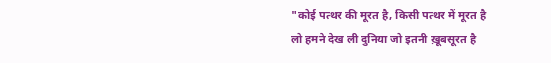"कोई पत्थर की मूरत है, किसी पत्थर में मूरत है
लो हमने देख ली दुनिया जो इतनी ख़ूबसूरत है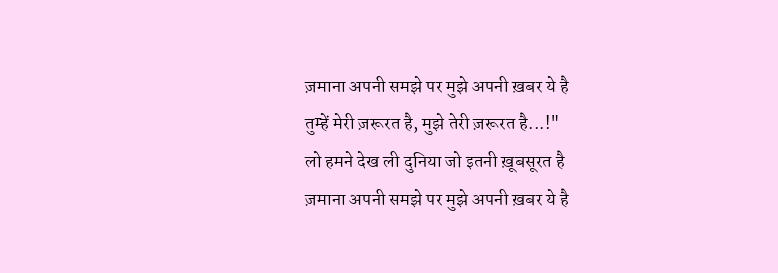ज़माना अपनी समझे पर मुझे अपनी ख़बर ये है
तुम्हें मेरी ज़रूरत है, मुझे तेरी ज़रूरत है...!"
लो हमने देख ली दुनिया जो इतनी ख़ूबसूरत है
ज़माना अपनी समझे पर मुझे अपनी ख़बर ये है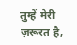तुम्हें मेरी ज़रूरत है,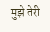मुझे तेरी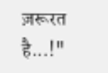ज़रूरत है...!"